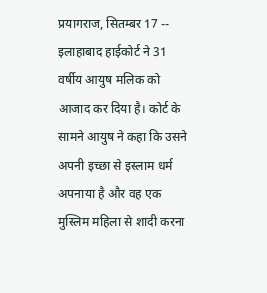प्रयागराज, सितम्बर 17 -- इलाहाबाद हाईकोर्ट ने 31 वर्षीय आयुष मलिक को आजाद कर दिया है। कोर्ट के सामने आयुष ने कहा कि उसने अपनी इच्छा से इस्लाम धर्म अपनाया है और वह एक मुस्लिम महिला से शादी करना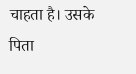चाहता है। उसके पिता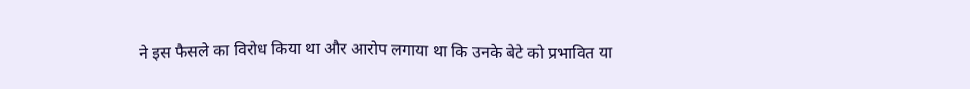ने इस फैसले का विरोध किया था और आरोप लगाया था कि उनके बेटे को प्रभावित या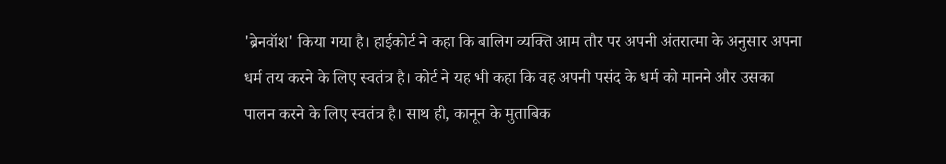'ब्रेनवॉश' किया गया है। हाईकोर्ट ने कहा कि बालिग व्यक्ति आम तौर पर अपनी अंतरात्मा के अनुसार अपना धर्म तय करने के लिए स्वतंत्र है। कोर्ट ने यह भी कहा कि वह अपनी पसंद के धर्म को मानने और उसका पालन करने के लिए स्वतंत्र है। साथ ही, कानून के मुताबिक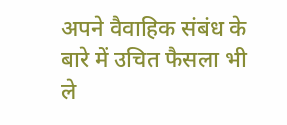अपने वैवाहिक संबंध के बारे में उचित फैसला भी ले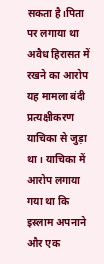सकता है।पिता पर लगाया था अवैध हिरासत में रखने का आरोप यह मामला बंदी प्रत्यक्षीकरण याचिका से जुड़ा था। याचिका में आरोप लगाया गया था कि इस्लाम अपनाने और एक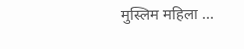मुस्लिम महिला ...